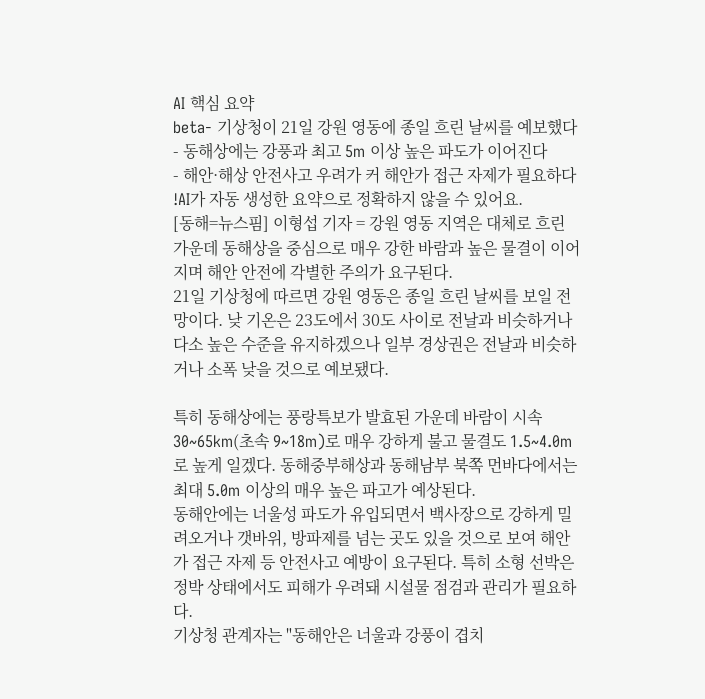AI 핵심 요약
beta- 기상청이 21일 강원 영동에 종일 흐린 날씨를 예보했다
- 동해상에는 강풍과 최고 5m 이상 높은 파도가 이어진다
- 해안·해상 안전사고 우려가 커 해안가 접근 자제가 필요하다
!AI가 자동 생성한 요약으로 정확하지 않을 수 있어요.
[동해=뉴스핌] 이형섭 기자 = 강원 영동 지역은 대체로 흐린 가운데 동해상을 중심으로 매우 강한 바람과 높은 물결이 이어지며 해안 안전에 각별한 주의가 요구된다.
21일 기상청에 따르면 강원 영동은 종일 흐린 날씨를 보일 전망이다. 낮 기온은 23도에서 30도 사이로 전날과 비슷하거나 다소 높은 수준을 유지하겠으나 일부 경상권은 전날과 비슷하거나 소폭 낮을 것으로 예보됐다.

특히 동해상에는 풍랑특보가 발효된 가운데 바람이 시속 30~65km(초속 9~18m)로 매우 강하게 불고 물결도 1.5~4.0m로 높게 일겠다. 동해중부해상과 동해남부 북쪽 먼바다에서는 최대 5.0m 이상의 매우 높은 파고가 예상된다.
동해안에는 너울성 파도가 유입되면서 백사장으로 강하게 밀려오거나 갯바위, 방파제를 넘는 곳도 있을 것으로 보여 해안가 접근 자제 등 안전사고 예방이 요구된다. 특히 소형 선박은 정박 상태에서도 피해가 우려돼 시설물 점검과 관리가 필요하다.
기상청 관계자는 "동해안은 너울과 강풍이 겹치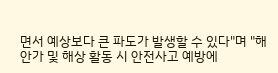면서 예상보다 큰 파도가 발생할 수 있다"며 "해안가 및 해상 활동 시 안전사고 예방에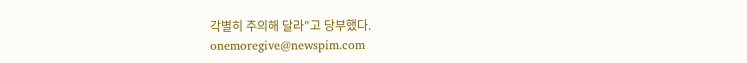각별히 주의해 달라"고 당부했다.
onemoregive@newspim.com